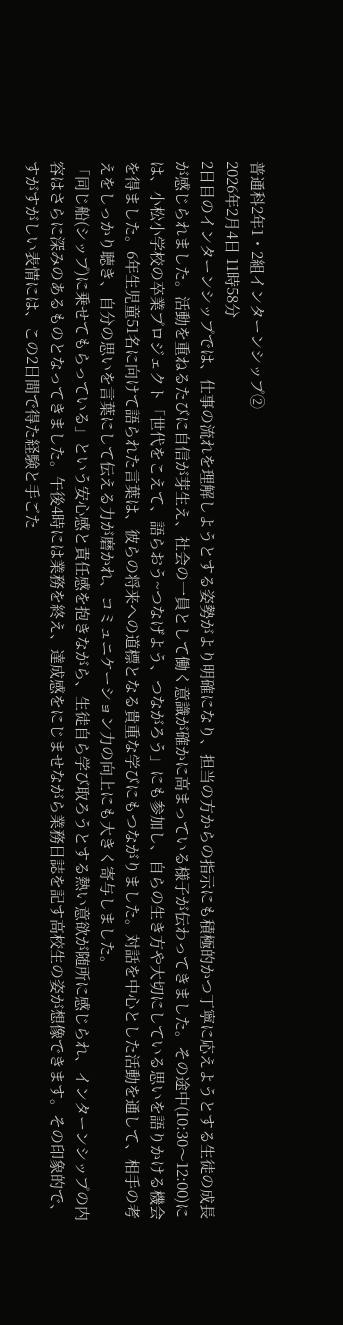普通科2年1・2組インターンシップ②
2026年2月4日 11時58分
2日目のインターンシップでは、仕事の流れを理解しようとする姿勢がより明確になり、担当の方からの指示にも積極的かつ丁寧に応えようとする生徒の成長が感じられました。活動を重ねるたびに自信が芽生え、社会の一員として働く意識が確かに高まっている様子が伝わってきました。その途中(10:30〜12:00)には、小松小学校の卒業プロジェクト「世代をこえて、語らおう~つなげよう、つながろう」にも参加し、自らの生き方や大切にしている思いを語りかける機会を得ました。6年生児童51名に向けて語られた言葉は、彼らの将来への道標となる貴重な学びにもつながりました。対話を中心とした活動を通して、相手の考えをしっかり聴き、自分の思いを言葉にして伝える力が磨かれ、コミュニケーション力の向上にも大きく寄与しました。
「同じ船(シップ)に乗せてもらっている」という安心感と責任感を抱きながら、生徒自ら学び取ろうとする熱い意欲が随所に感じられ、インターンシップの内容はさらに深みのあるものとなってきました。午後4時には業務を終え、達成感をにじませながら業務日誌を記す高校生の姿が想像できます。その印象的で、すがすがしい表情には、この2日間で得た経験と手ごた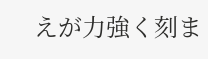えが力強く刻ま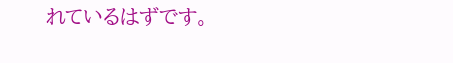れているはずです。